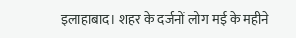इलाहाबाद। शहर के दर्जनों लोग मई के महीने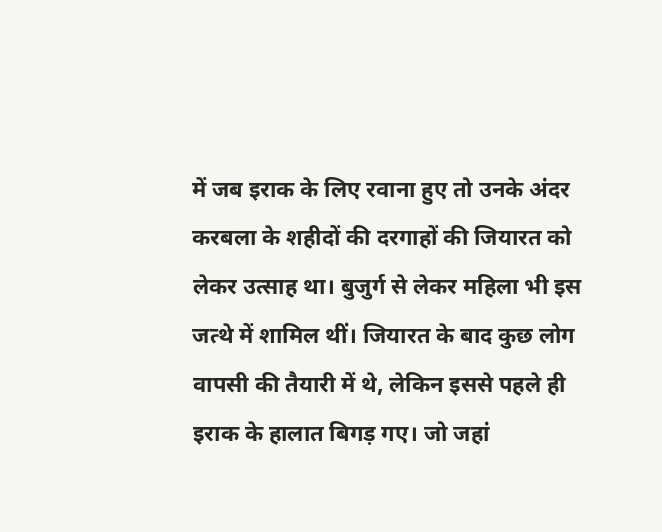में जब इराक के लिए रवाना हुए तो उनके अंदर करबला के शहीदों की दरगाहों की जियारत को लेकर उत्साह था। बुजुर्ग से लेकर महिला भी इस जत्थे में शामिल थीं। जियारत के बाद कुछ लोग वापसी की तैयारी में थे, लेकिन इससे पहले ही इराक के हालात बिगड़ गए। जो जहां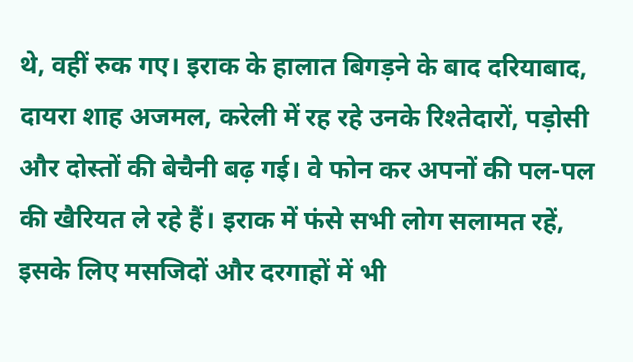थे, वहीं रुक गए। इराक के हालात बिगड़ने के बाद दरियाबाद, दायरा शाह अजमल, करेली में रह रहे उनके रिश्तेदारों, पड़ोसी और दोस्तों की बेचैनी बढ़ गई। वे फोन कर अपनों की पल-पल की खैरियत ले रहे हैं। इराक में फंसे सभी लोग सलामत रहें, इसके लिए मसजिदों और दरगाहों में भी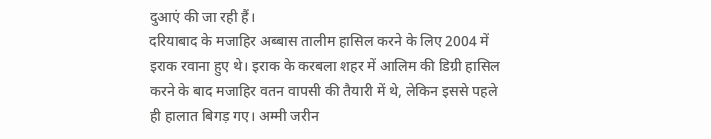दुआएं की जा रही हैं।
दरियाबाद के मजाहिर अब्बास तालीम हासिल करने के लिए 2004 में इराक रवाना हुए थे। इराक के करबला शहर में आलिम की डिग्री हासिल करने के बाद मजाहिर वतन वापसी की तैयारी में थे, लेकिन इससे पहले ही हालात बिगड़ गए। अम्मी जरीन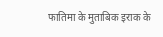फातिमा के मुताबिक इराक के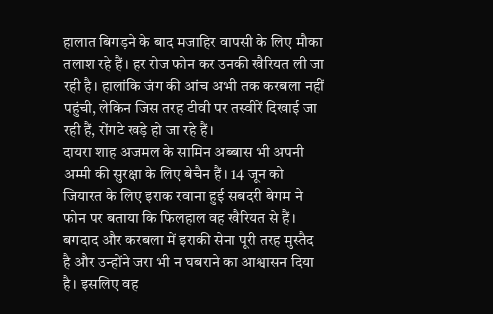हालात बिगड़ने के बाद मजाहिर वापसी के लिए मौका तलाश रहे हैं। हर रोज फोन कर उनकी खैरियत ली जा रही है। हालांकि जंग की आंच अभी तक करबला नहीं पहुंची, लेकिन जिस तरह टीवी पर तस्वीरें दिखाई जा रही हैं, रोंगटे खड़े हो जा रहे हैं।
दायरा शाह अजमल के सामिन अब्बास भी अपनी अम्मी की सुरक्षा के लिए बेचैन हैं। 14 जून को जियारत के लिए इराक रवाना हुई सबदरी बेगम ने फोन पर बताया कि फिलहाल वह खैरियत से हैं। बगदाद और करबला में इराकी सेना पूरी तरह मुस्तैद है और उन्होंने जरा भी न घबराने का आश्वासन दिया है। इसलिए वह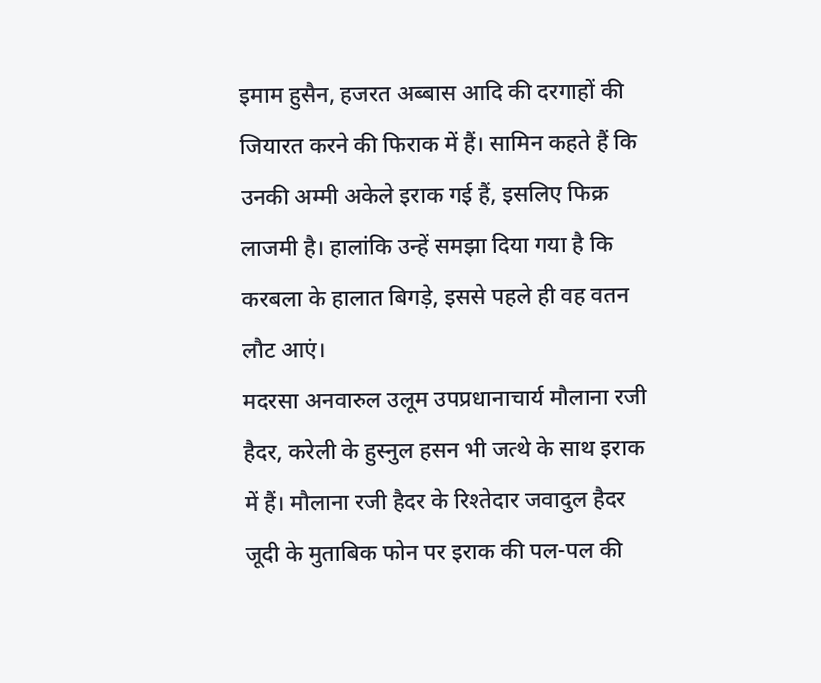इमाम हुसैन, हजरत अब्बास आदि की दरगाहों की जियारत करने की फिराक में हैं। सामिन कहते हैं कि उनकी अम्मी अकेले इराक गई हैं, इसलिए फिक्र लाजमी है। हालांकि उन्हें समझा दिया गया है कि करबला के हालात बिगड़े, इससे पहले ही वह वतन लौट आएं।
मदरसा अनवारुल उलूम उपप्रधानाचार्य मौलाना रजी हैदर, करेली के हुस्नुल हसन भी जत्थे के साथ इराक में हैं। मौलाना रजी हैदर के रिश्तेदार जवादुल हैदर जूदी के मुताबिक फोन पर इराक की पल-पल की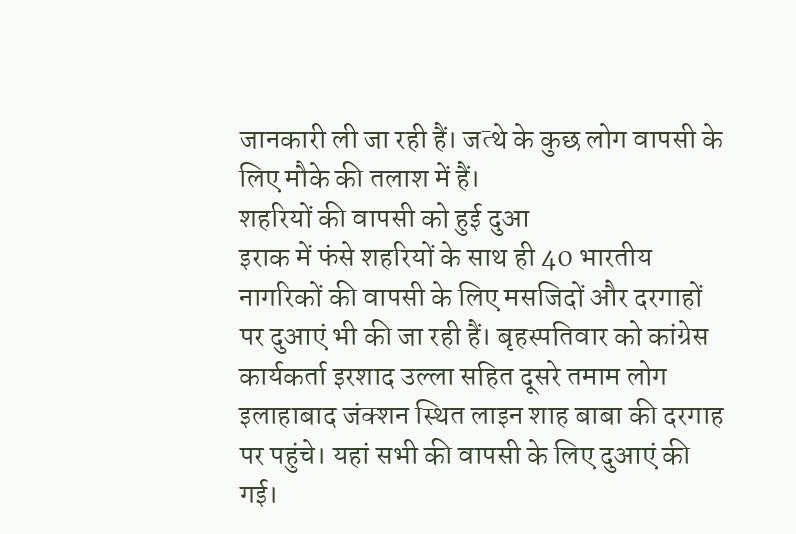जानकारी ली जा रही हैं। जत्थे के कुछ लोग वापसी के लिए मौके की तलाश में हैं।
शहरियों की वापसी को हुई दुआ
इराक में फंसे शहरियों के साथ ही 40 भारतीय नागरिकों की वापसी के लिए मसजिदों और दरगाहों पर दुआएं भी की जा रही हैं। बृहस्पतिवार को कांग्रेस कार्यकर्ता इरशाद उल्ला सहित दूसरे तमाम लोग इलाहाबाद जंक्शन स्थित लाइन शाह बाबा की दरगाह पर पहुंचे। यहां सभी की वापसी के लिए दुआएं की गई।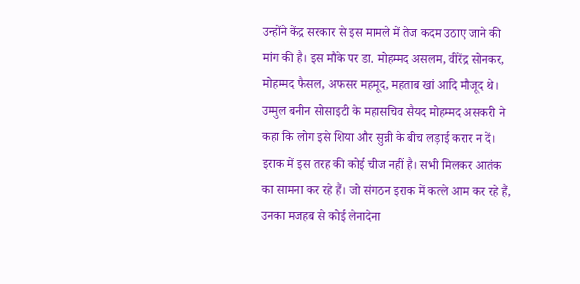उन्होंने केंद्र सरकार से इस मामले में तेज कदम उठाए जाने की मांग की है। इस मौके पर डा. मोहम्मद असलम, वीरेंद्र सोनकर, मोहम्मद फैसल, अफसर महमूद, महताब खां आदि मौजूद थे।
उम्मुल बनीन सोसाइटी के महासचिव सैयद मोहम्मद असकरी ने कहा कि लोग इसे शिया और सुन्नी के बीच लड़ाई करार न दें। इराक में इस तरह की कोई चीज नहीं है। सभी मिलकर आतंक का सामना कर रहे हैं। जो संगठन इराक में कत्ले आम कर रहे हैं, उनका मजहब से कोई लेनादेना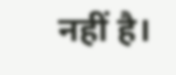नहीं है।